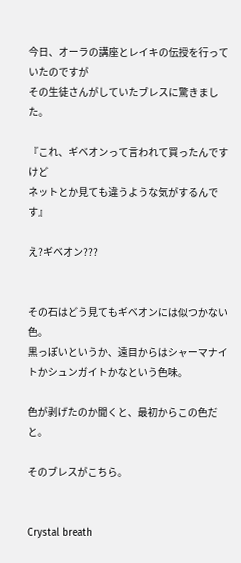今日、オーラの講座とレイキの伝授を行っていたのですが
その生徒さんがしていたブレスに驚きました。

『これ、ギベオンって言われて買ったんですけど
ネットとか見ても違うような気がするんです』

え?ギベオン???


その石はどう見てもギベオンには似つかない色。
黒っぽいというか、遠目からはシャーマナイトかシュンガイトかなという色味。

色が剥げたのか聞くと、最初からこの色だと。

そのブレスがこちら。


Crystal breath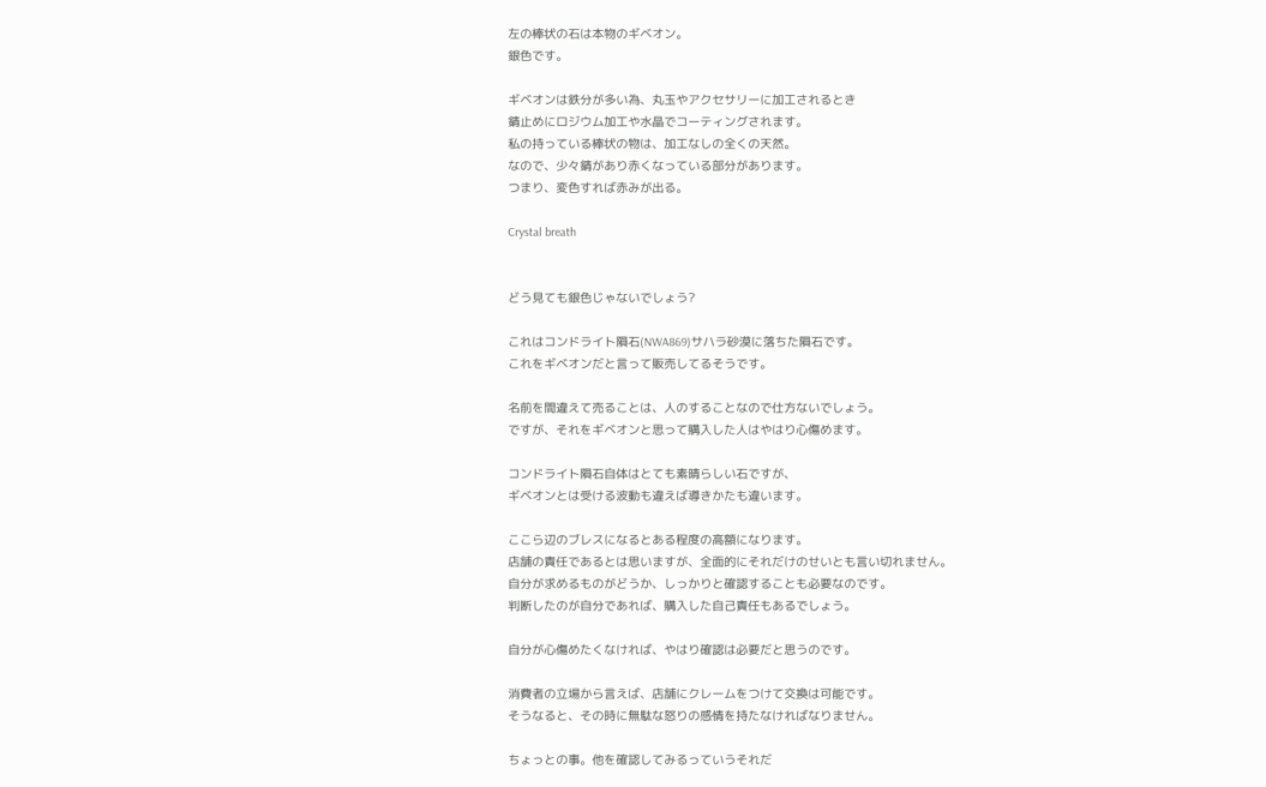左の棒状の石は本物のギベオン。
銀色です。

ギベオンは鉄分が多い為、丸玉やアクセサリーに加工されるとき
錆止めにロジウム加工や水晶でコーティングされます。
私の持っている棒状の物は、加工なしの全くの天然。
なので、少々錆があり赤くなっている部分があります。
つまり、変色すれば赤みが出る。

Crystal breath


どう見ても銀色じゃないでしょう?

これはコンドライト隕石(NWA869)サハラ砂漠に落ちた隕石です。
これをギベオンだと言って販売してるそうです。

名前を間違えて売ることは、人のすることなので仕方ないでしょう。
ですが、それをギベオンと思って購入した人はやはり心傷めます。

コンドライト隕石自体はとても素晴らしい石ですが、
ギベオンとは受ける波動も違えば導きかたも違います。

ここら辺のブレスになるとある程度の高額になります。
店舗の責任であるとは思いますが、全面的にそれだけのせいとも言い切れません。
自分が求めるものがどうか、しっかりと確認することも必要なのです。
判断したのが自分であれば、購入した自己責任もあるでしょう。

自分が心傷めたくなければ、やはり確認は必要だと思うのです。

消費者の立場から言えば、店舗にクレームをつけて交換は可能です。
そうなると、その時に無駄な怒りの感情を持たなければなりません。

ちょっとの事。他を確認してみるっていうそれだ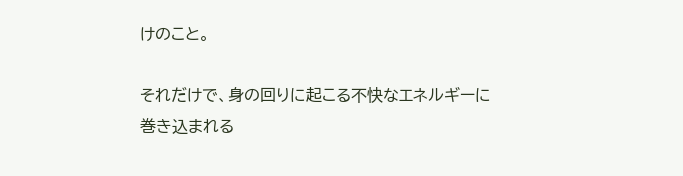けのこと。

それだけで、身の回りに起こる不快なエネルギーに巻き込まれる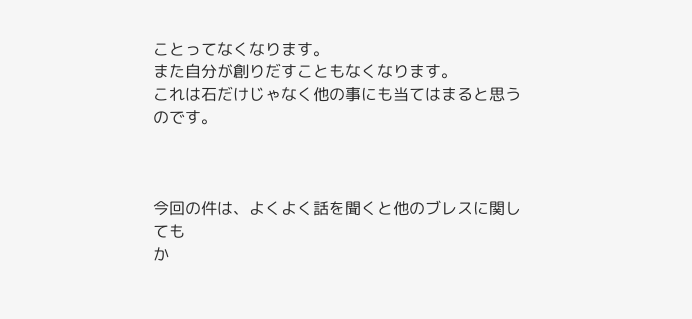ことってなくなります。
また自分が創りだすこともなくなります。
これは石だけじゃなく他の事にも当てはまると思うのです。



今回の件は、よくよく話を聞くと他のブレスに関しても
か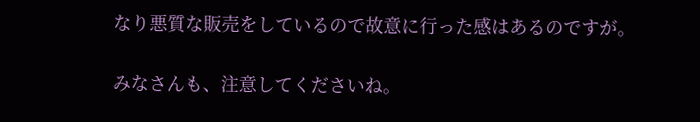なり悪質な販売をしているので故意に行った感はあるのですが。

みなさんも、注意してくださいね。